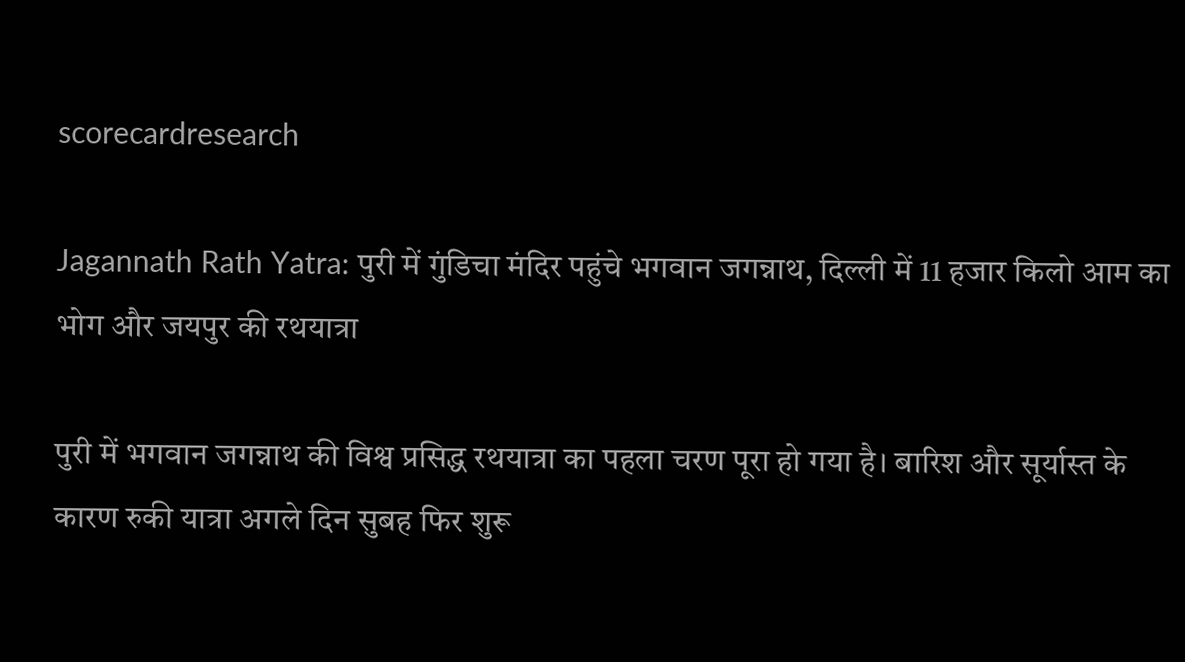scorecardresearch

Jagannath Rath Yatra: पुरी में गुंडिचा मंदिर पहुंचे भगवान जगन्नाथ, दिल्ली में 11 हजार किलो आम का भोग और जयपुर की रथयात्रा

पुरी में भगवान जगन्नाथ की विश्व प्रसिद्ध रथयात्रा का पहला चरण पूरा हो गया है। बारिश और सूर्यास्त के कारण रुकी यात्रा अगले दिन सुबह फिर शुरू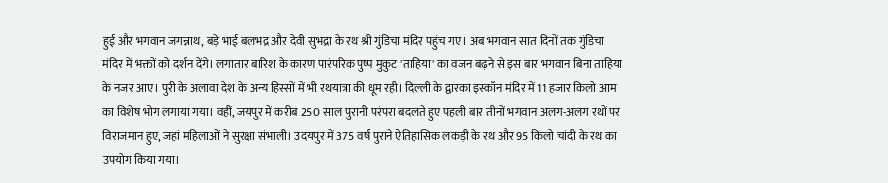हुई और भगवान जगन्नाथ, बड़े भाई बलभद्र और देवी सुभद्रा के रथ श्री गुंडिचा मंदिर पहुंच गए। अब भगवान सात दिनों तक गुंडिचा मंदिर में भक्तों को दर्शन देंगे। लगातार बारिश के कारण पारंपरिक पुष्प मुकुट 'ताहिया' का वजन बढ़ने से इस बार भगवान बिना ताहिया के नजर आए। पुरी के अलावा देश के अन्य हिस्सों में भी रथयात्रा की धूम रही। दिल्ली के द्वारका इस्कॉन मंदिर में 11 हजार किलो आम का विशेष भोग लगाया गया। वहीं, जयपुर में करीब 250 साल पुरानी परंपरा बदलते हुए पहली बार तीनों भगवान अलग-अलग रथों पर विराजमान हुए, जहां महिलाओं ने सुरक्षा संभाली। उदयपुर में 375 वर्ष पुराने ऐतिहासिक लकड़ी के रथ और 95 किलो चांदी के रथ का उपयोग किया गया।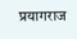प्रयागराज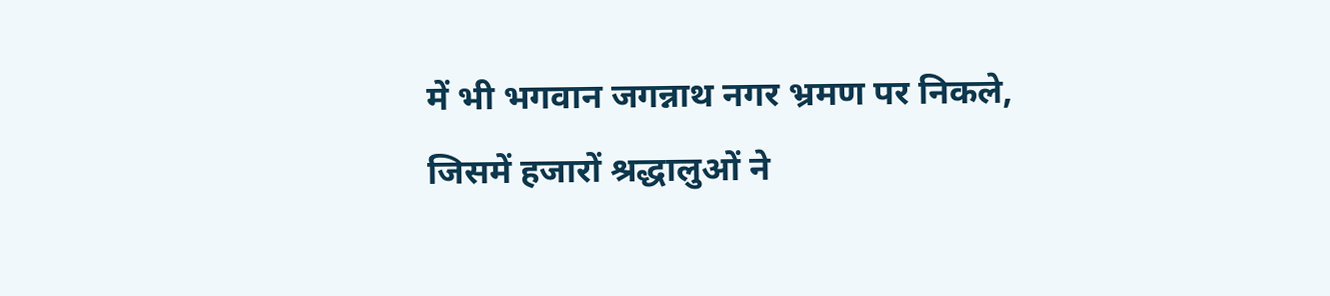में भी भगवान जगन्नाथ नगर भ्रमण पर निकले, जिसमें हजारों श्रद्धालुओं ने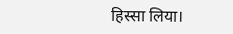हिस्सा लिया।